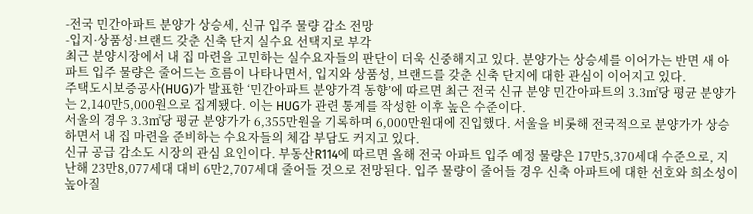-전국 민간아파트 분양가 상승세, 신규 입주 물량 감소 전망
-입지·상품성·브랜드 갖춘 신축 단지 실수요 선택지로 부각
최근 분양시장에서 내 집 마련을 고민하는 실수요자들의 판단이 더욱 신중해지고 있다. 분양가는 상승세를 이어가는 반면 새 아파트 입주 물량은 줄어드는 흐름이 나타나면서, 입지와 상품성, 브랜드를 갖춘 신축 단지에 대한 관심이 이어지고 있다.
주택도시보증공사(HUG)가 발표한 ‘민간아파트 분양가격 동향’에 따르면 최근 전국 신규 분양 민간아파트의 3.3㎡당 평균 분양가는 2,140만5,000원으로 집계됐다. 이는 HUG가 관련 통계를 작성한 이후 높은 수준이다.
서울의 경우 3.3㎡당 평균 분양가가 6,355만원을 기록하며 6,000만원대에 진입했다. 서울을 비롯해 전국적으로 분양가가 상승하면서 내 집 마련을 준비하는 수요자들의 체감 부담도 커지고 있다.
신규 공급 감소도 시장의 관심 요인이다. 부동산R114에 따르면 올해 전국 아파트 입주 예정 물량은 17만5,370세대 수준으로, 지난해 23만8,077세대 대비 6만2,707세대 줄어들 것으로 전망된다. 입주 물량이 줄어들 경우 신축 아파트에 대한 선호와 희소성이 높아질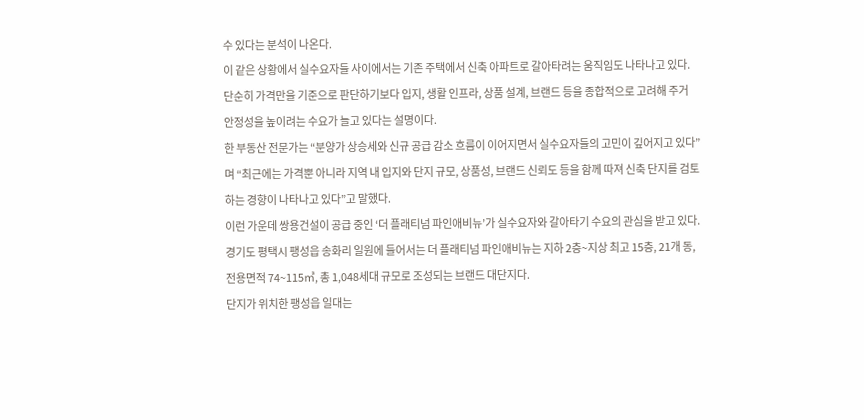수 있다는 분석이 나온다.
이 같은 상황에서 실수요자들 사이에서는 기존 주택에서 신축 아파트로 갈아타려는 움직임도 나타나고 있다. 단순히 가격만을 기준으로 판단하기보다 입지, 생활 인프라, 상품 설계, 브랜드 등을 종합적으로 고려해 주거 안정성을 높이려는 수요가 늘고 있다는 설명이다.
한 부동산 전문가는 “분양가 상승세와 신규 공급 감소 흐름이 이어지면서 실수요자들의 고민이 깊어지고 있다”며 “최근에는 가격뿐 아니라 지역 내 입지와 단지 규모, 상품성, 브랜드 신뢰도 등을 함께 따져 신축 단지를 검토하는 경향이 나타나고 있다”고 말했다.
이런 가운데 쌍용건설이 공급 중인 ‘더 플래티넘 파인애비뉴’가 실수요자와 갈아타기 수요의 관심을 받고 있다.
경기도 평택시 팽성읍 송화리 일원에 들어서는 더 플래티넘 파인애비뉴는 지하 2층~지상 최고 15층, 21개 동, 전용면적 74~115㎡, 총 1,048세대 규모로 조성되는 브랜드 대단지다.
단지가 위치한 팽성읍 일대는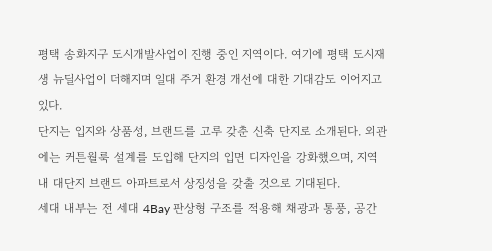평택 송화지구 도시개발사업이 진행 중인 지역이다. 여기에 평택 도시재생 뉴딜사업이 더해지며 일대 주거 환경 개선에 대한 기대감도 이어지고 있다.
단지는 입지와 상품성, 브랜드를 고루 갖춘 신축 단지로 소개된다. 외관에는 커튼월룩 설계를 도입해 단지의 입면 디자인을 강화했으며, 지역 내 대단지 브랜드 아파트로서 상징성을 갖출 것으로 기대된다.
세대 내부는 전 세대 4Bay 판상형 구조를 적용해 채광과 통풍, 공간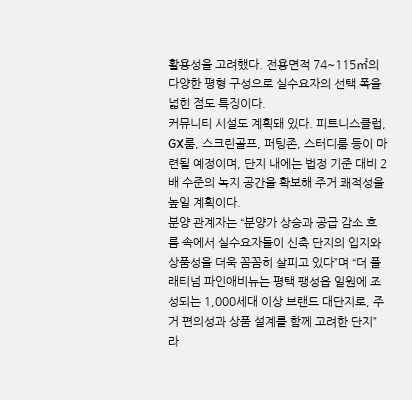활용성을 고려했다. 전용면적 74~115㎡의 다양한 평형 구성으로 실수요자의 선택 폭을 넓힌 점도 특징이다.
커뮤니티 시설도 계획돼 있다. 피트니스클럽, GX룸, 스크린골프, 퍼팅존, 스터디룸 등이 마련될 예정이며, 단지 내에는 법정 기준 대비 2배 수준의 녹지 공간을 확보해 주거 쾌적성을 높일 계획이다.
분양 관계자는 “분양가 상승과 공급 감소 흐름 속에서 실수요자들이 신축 단지의 입지와 상품성을 더욱 꼼꼼히 살피고 있다”며 “더 플래티넘 파인애비뉴는 평택 팽성읍 일원에 조성되는 1,000세대 이상 브랜드 대단지로, 주거 편의성과 상품 설계를 함께 고려한 단지”라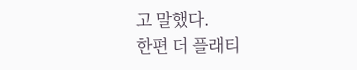고 말했다.
한편 더 플래티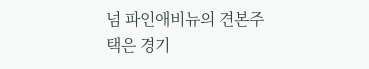넘 파인애비뉴의 견본주택은 경기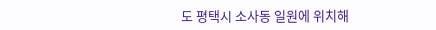도 평택시 소사동 일원에 위치해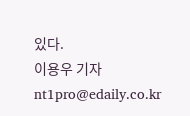있다.
이용우 기자 nt1pro@edaily.co.kr